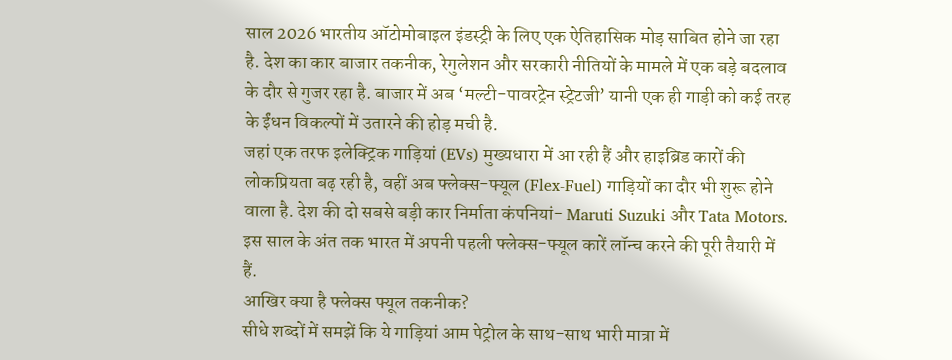साल 2026 भारतीय ऑटोमोबाइल इंडस्ट्री के लिए एक ऐतिहासिक मोड़ साबित होने जा रहा है. देश का कार बाजार तकनीक, रेगुलेशन और सरकारी नीतियों के मामले में एक बड़े बदलाव के दौर से गुजर रहा है. बाजार में अब ‘मल्टी-पावरट्रेन स्ट्रेटजी’ यानी एक ही गाड़ी को कई तरह के ईंधन विकल्पों में उतारने की होड़ मची है.
जहां एक तरफ इलेक्ट्रिक गाड़ियां (EVs) मुख्यधारा में आ रही हैं और हाइब्रिड कारों की लोकप्रियता बढ़ रही है, वहीं अब फ्लेक्स-फ्यूल (Flex-Fuel) गाड़ियों का दौर भी शुरू होने वाला है. देश की दो सबसे बड़ी कार निर्माता कंपनियां- Maruti Suzuki और Tata Motors. इस साल के अंत तक भारत में अपनी पहली फ्लेक्स-फ्यूल कारें लॉन्च करने की पूरी तैयारी में हैं.
आखिर क्या है फ्लेक्स फ्यूल तकनीक?
सीधे शब्दों में समझें कि ये गाड़ियां आम पेट्रोल के साथ-साथ भारी मात्रा में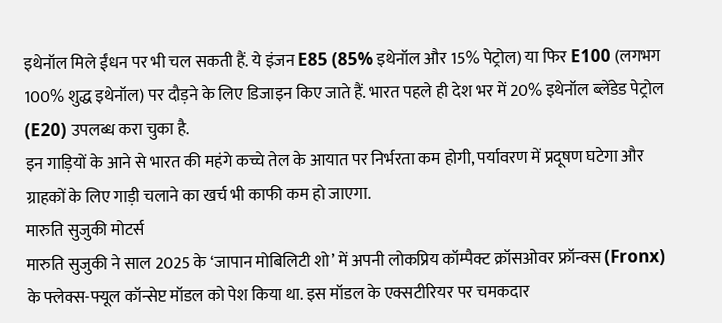इथेनॉल मिले ईंधन पर भी चल सकती हैं. ये इंजन E85 (85% इथेनॉल और 15% पेट्रोल) या फिर E100 (लगभग 100% शुद्ध इथेनॉल) पर दौड़ने के लिए डिजाइन किए जाते हैं. भारत पहले ही देश भर में 20% इथेनॉल ब्लेंडेड पेट्रोल (E20) उपलब्ध करा चुका है.
इन गाड़ियों के आने से भारत की महंगे कच्चे तेल के आयात पर निर्भरता कम होगी, पर्यावरण में प्रदूषण घटेगा और ग्राहकों के लिए गाड़ी चलाने का खर्च भी काफी कम हो जाएगा.
मारुति सुजुकी मोटर्स
मारुति सुजुकी ने साल 2025 के ‘जापान मोबिलिटी शो’ में अपनी लोकप्रिय कॉम्पैक्ट क्रॉसओवर फ्रॉन्क्स (Fronx) के फ्लेक्स-फ्यूल कॉन्सेप्ट मॉडल को पेश किया था. इस मॉडल के एक्सटीरियर पर चमकदार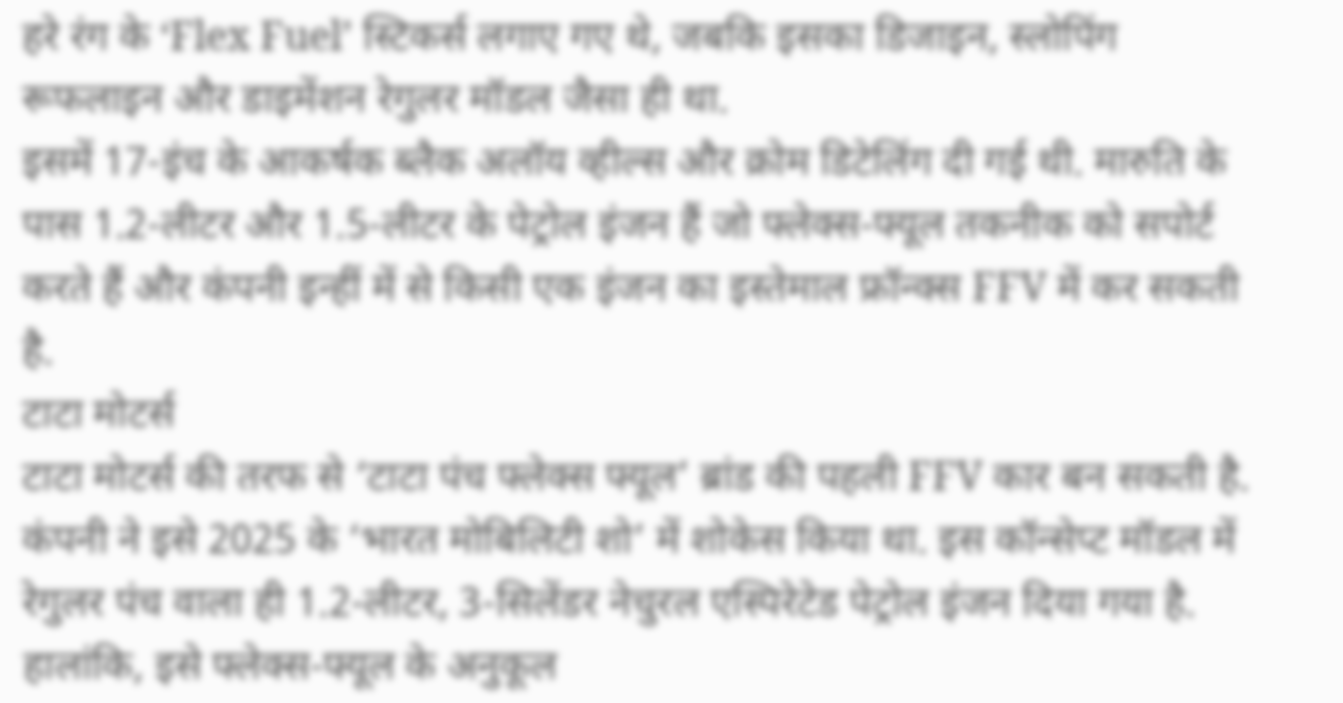हरे रंग के ‘Flex Fuel’ स्टिकर्स लगाए गए थे, जबकि इसका डिजाइन, स्लोपिंग रूफलाइन और डाइमेंशन रेगुलर मॉडल जैसा ही था.
इसमें 17-इंच के आकर्षक ब्लैक अलॉय व्हील्स और क्रोम डिटेलिंग दी गई थी. मारुति के पास 1.2-लीटर और 1.5-लीटर के पेट्रोल इंजन हैं जो फ्लेक्स-फ्यूल तकनीक को सपोर्ट करते हैं और कंपनी इन्हीं में से किसी एक इंजन का इस्तेमाल फ्रॉन्क्स FFV में कर सकती है.
टाटा मोटर्स
टाटा मोटर्स की तरफ से ‘टाटा पंच फ्लेक्स फ्यूल’ ब्रांड की पहली FFV कार बन सकती है. कंपनी ने इसे 2025 के ‘भारत मोबिलिटी शो’ में शोकेस किया था. इस कॉन्सेप्ट मॉडल में रेगुलर पंच वाला ही 1.2-लीटर, 3-सिलेंडर नेचुरल एस्पिरेटेड पेट्रोल इंजन दिया गया है. हालांकि, इसे फ्लेक्स-फ्यूल के अनुकूल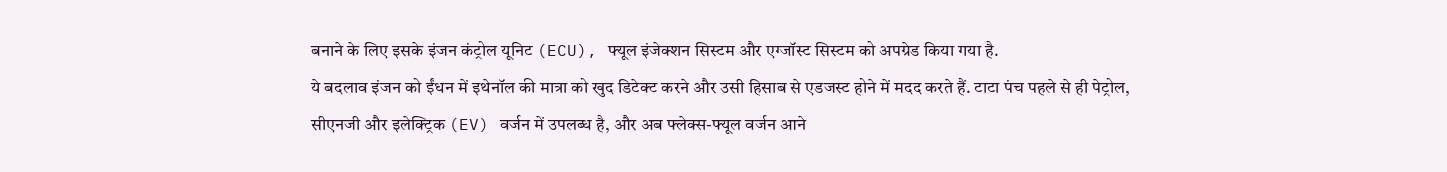बनाने के लिए इसके इंजन कंट्रोल यूनिट (ECU), फ्यूल इंजेक्शन सिस्टम और एग्जॉस्ट सिस्टम को अपग्रेड किया गया है.
ये बदलाव इंजन को ईंधन में इथेनॉल की मात्रा को खुद डिटेक्ट करने और उसी हिसाब से एडजस्ट होने में मदद करते हैं. टाटा पंच पहले से ही पेट्रोल, सीएनजी और इलेक्ट्रिक (EV) वर्जन में उपलब्ध है, और अब फ्लेक्स-फ्यूल वर्जन आने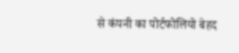से कंपनी का पोर्टफोलियो बेहद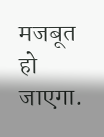मजबूत हो जाएगा.